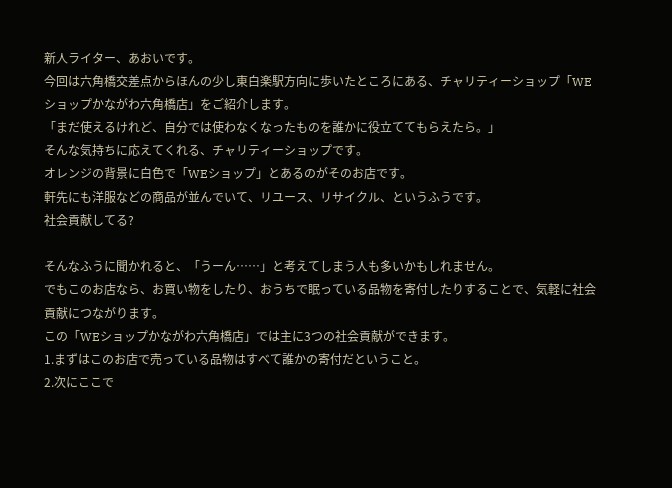新人ライター、あおいです。
今回は六角橋交差点からほんの少し東白楽駅方向に歩いたところにある、チャリティーショップ「WEショップかながわ六角橋店」をご紹介します。
「まだ使えるけれど、自分では使わなくなったものを誰かに役立ててもらえたら。」
そんな気持ちに応えてくれる、チャリティーショップです。
オレンジの背景に白色で「WEショップ」とあるのがそのお店です。
軒先にも洋服などの商品が並んでいて、リユース、リサイクル、というふうです。
社会貢献してる?

そんなふうに聞かれると、「うーん……」と考えてしまう人も多いかもしれません。
でもこのお店なら、お買い物をしたり、おうちで眠っている品物を寄付したりすることで、気軽に社会貢献につながります。
この「WEショップかながわ六角橋店」では主に3つの社会貢献ができます。
1.まずはこのお店で売っている品物はすべて誰かの寄付だということ。
2.次にここで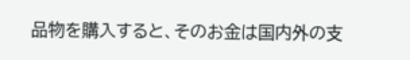品物を購入すると、そのお金は国内外の支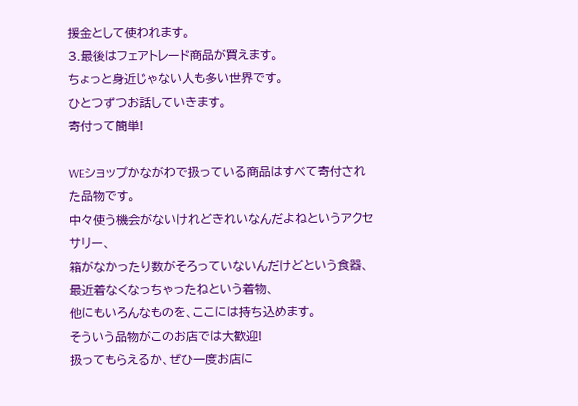援金として使われます。
3.最後はフェアトレード商品が買えます。
ちょっと身近じゃない人も多い世界です。
ひとつずつお話していきます。
寄付って簡単!

WEショップかながわで扱っている商品はすべて寄付された品物です。
中々使う機会がないけれどきれいなんだよねというアクセサリー、
箱がなかったり数がそろっていないんだけどという食器、
最近着なくなっちゃったねという着物、
他にもいろんなものを、ここには持ち込めます。
そういう品物がこのお店では大歓迎!
扱ってもらえるか、ぜひ一度お店に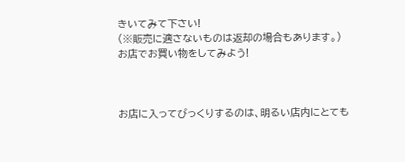きいてみて下さい!
(※販売に適さないものは返却の場合もあります。)
お店でお買い物をしてみよう!



お店に入ってびっくりするのは、明るい店内にとても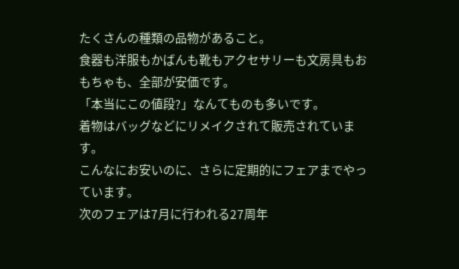たくさんの種類の品物があること。
食器も洋服もかばんも靴もアクセサリーも文房具もおもちゃも、全部が安価です。
「本当にこの値段?」なんてものも多いです。
着物はバッグなどにリメイクされて販売されています。
こんなにお安いのに、さらに定期的にフェアまでやっています。
次のフェアは7月に行われる27周年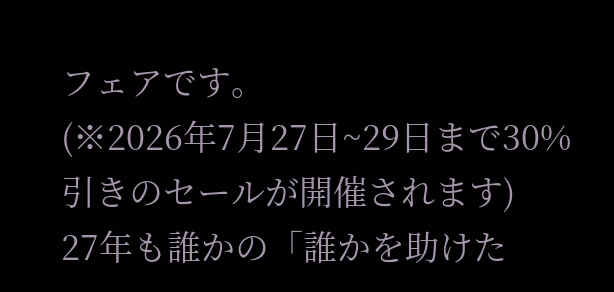フェアです。
(※2026年7月27日~29日まで30%引きのセールが開催されます)
27年も誰かの「誰かを助けた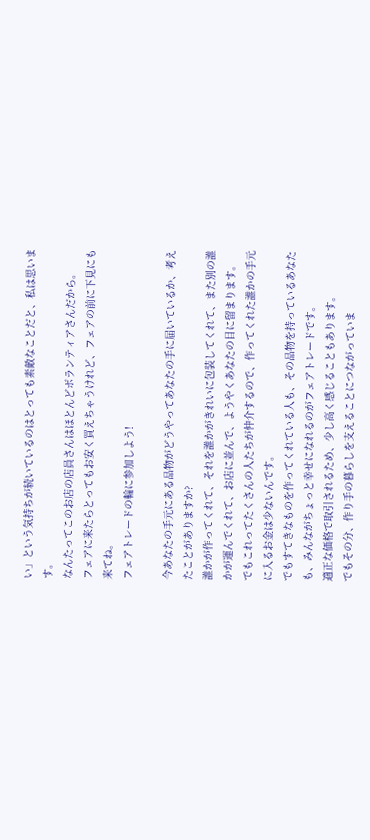い」という気持ちが続いているのはとっても素敵なことだと、私は思います。
なんたってこのお店の店員さんはほとんどボランティアさんだから。
フェアに来たらとってもお安く買えちゃうけれど、フェアの前に下見にも来てね。
フェアトレードの輪に参加しよう!

今あなたの手元にある品物がどうやってあなたの手に届いているか、考えたことがありますか?
誰かが作ってくれて、それを誰かがきれいに包装してくれて、また別の誰かが運んでくれて、お店に並んで、ようやくあなたの目に留まります。
でもこれってたくさんの人たちが仲介するので、作ってくれた誰かの手元に入るお金は少ないんです。
でもすてきなものを作ってくれている人も、その品物を持っているあなたも、みんながちょっと幸せになれるのがフェアトレードです。
適正な価格で取引されるため、少し高く感じることもあります。
でもその分、作り手の暮らしを支えることにつながっていま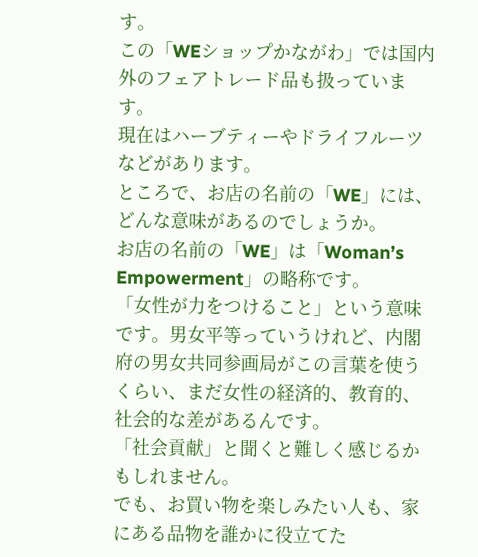す。
この「WEショップかながわ」では国内外のフェアトレード品も扱っています。
現在はハーブティーやドライフルーツなどがあります。
ところで、お店の名前の「WE」には、どんな意味があるのでしょうか。
お店の名前の「WE」は「Woman’s Empowerment」の略称です。
「女性が力をつけること」という意味です。男女平等っていうけれど、内閣府の男女共同参画局がこの言葉を使うくらい、まだ女性の経済的、教育的、社会的な差があるんです。
「社会貢献」と聞くと難しく感じるかもしれません。
でも、お買い物を楽しみたい人も、家にある品物を誰かに役立てた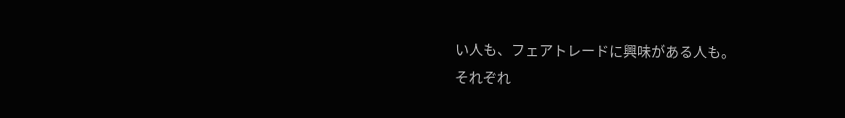い人も、フェアトレードに興味がある人も。
それぞれ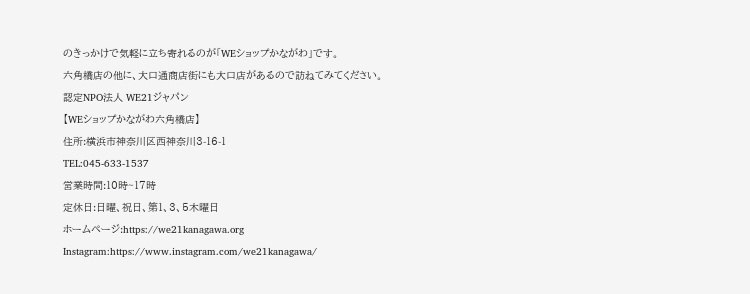のきっかけで気軽に立ち寄れるのが「WEショップかながわ」です。
六角橋店の他に、大口通商店街にも大口店があるので訪ねてみてください。
認定NPO法人 WE21ジャパン
【WEショップかながわ六角橋店】
住所:横浜市神奈川区西神奈川3-16-1
TEL:045-633-1537
営業時間:10時~17時
定休日:日曜、祝日、第1、3、5木曜日
ホームページ:https://we21kanagawa.org
Instagram:https://www.instagram.com/we21kanagawa/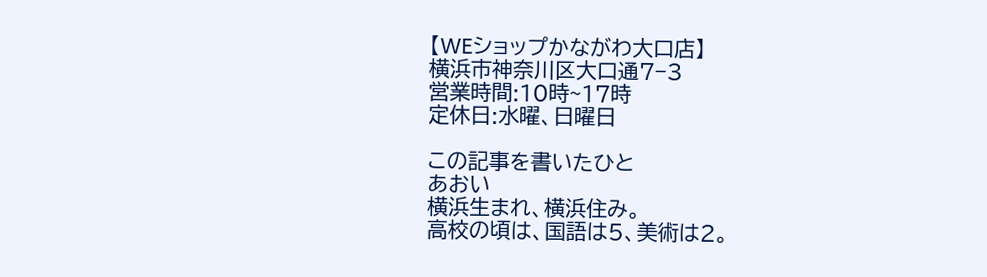【WEショップかながわ大口店】
横浜市神奈川区大口通7−3
営業時間:10時~17時
定休日:水曜、日曜日

この記事を書いたひと
あおい
横浜生まれ、横浜住み。
高校の頃は、国語は5、美術は2。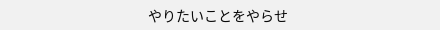やりたいことをやらせ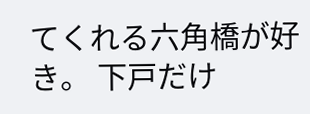てくれる六角橋が好き。 下戸だけ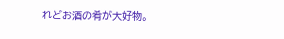れどお酒の肴が大好物。